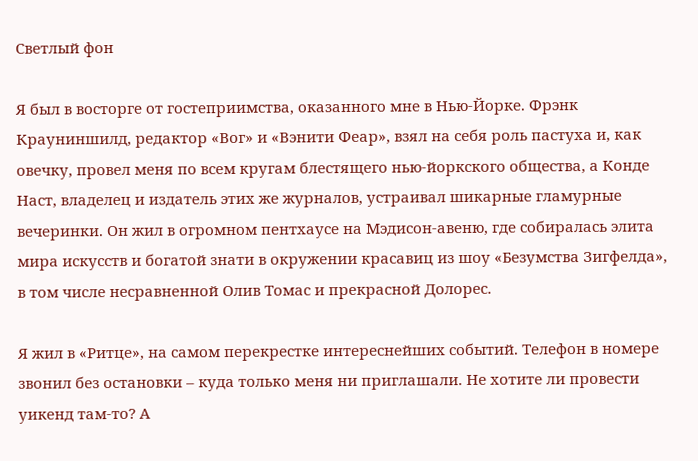Светлый фон

Я был в восторге от гостеприимства, оказанного мне в Нью-Йорке. Фрэнк Крауниншилд, редактор «Вог» и «Вэнити Феар», взял на себя роль пастуха и, как овечку, провел меня по всем кругам блестящего нью-йоркского общества, а Конде Наст, владелец и издатель этих же журналов, устраивал шикарные гламурные вечеринки. Он жил в огромном пентхаусе на Мэдисон-авеню, где собиралась элита мира искусств и богатой знати в окружении красавиц из шоу «Безумства Зигфелда», в том числе несравненной Олив Томас и прекрасной Долорес.

Я жил в «Ритце», на самом перекрестке интереснейших событий. Телефон в номере звонил без остановки – куда только меня ни приглашали. Не хотите ли провести уикенд там-то? А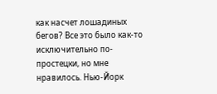как насчет лошадиных бегов? Все это было как-то исключительно по-простецки, но мне нравилось. Нью-Йорк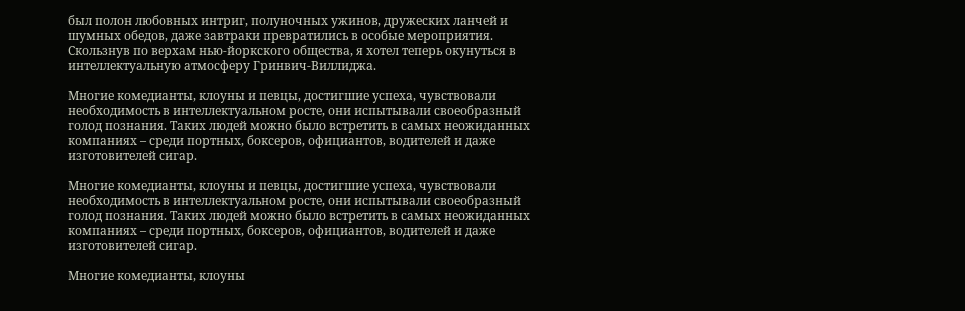был полон любовных интриг, полуночных ужинов, дружеских ланчей и шумных обедов, даже завтраки превратились в особые мероприятия. Скользнув по верхам нью-йоркского общества, я хотел теперь окунуться в интеллектуальную атмосферу Гринвич-Виллиджа.

Многие комедианты, клоуны и певцы, достигшие успеха, чувствовали необходимость в интеллектуальном росте, они испытывали своеобразный голод познания. Таких людей можно было встретить в самых неожиданных компаниях – среди портных, боксеров, официантов, водителей и даже изготовителей сигар.

Многие комедианты, клоуны и певцы, достигшие успеха, чувствовали необходимость в интеллектуальном росте, они испытывали своеобразный голод познания. Таких людей можно было встретить в самых неожиданных компаниях – среди портных, боксеров, официантов, водителей и даже изготовителей сигар.

Многие комедианты, клоуны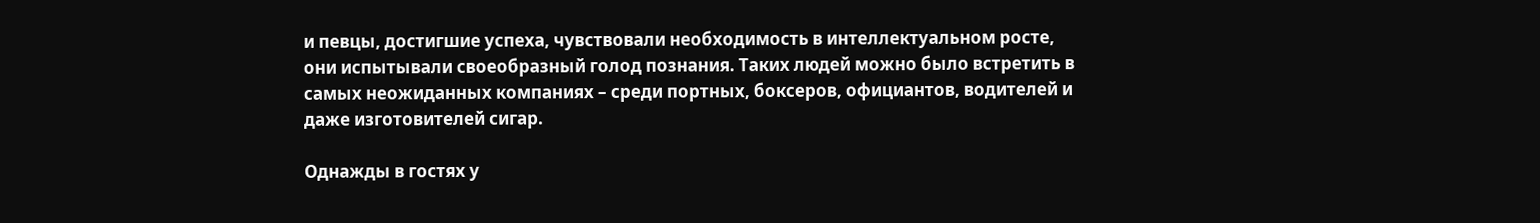и певцы, достигшие успеха, чувствовали необходимость в интеллектуальном росте, они испытывали своеобразный голод познания. Таких людей можно было встретить в самых неожиданных компаниях – среди портных, боксеров, официантов, водителей и даже изготовителей сигар.

Однажды в гостях у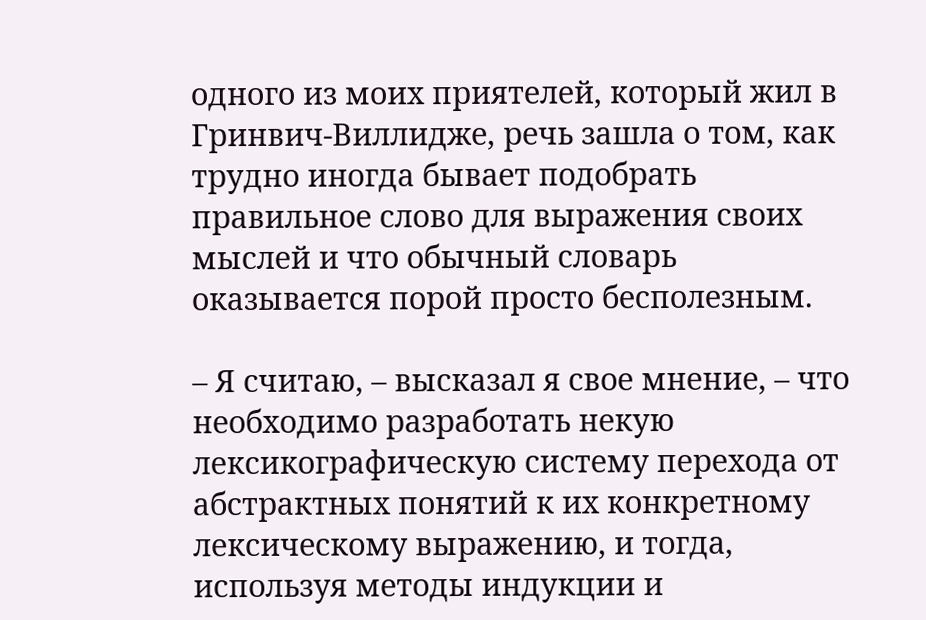одного из моих приятелей, который жил в Гринвич-Виллидже, речь зашла о том, как трудно иногда бывает подобрать правильное слово для выражения своих мыслей и что обычный словарь оказывается порой просто бесполезным.

– Я считаю, – высказал я свое мнение, – что необходимо разработать некую лексикографическую систему перехода от абстрактных понятий к их конкретному лексическому выражению, и тогда, используя методы индукции и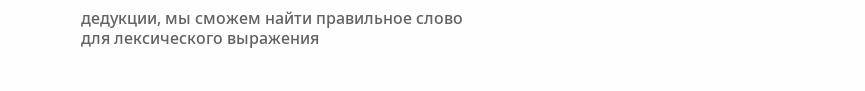дедукции, мы сможем найти правильное слово для лексического выражения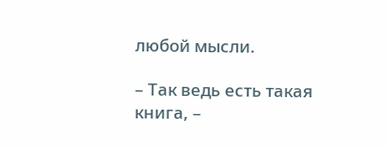любой мысли.

– Так ведь есть такая книга, –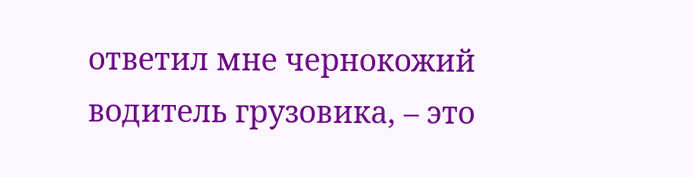ответил мне чернокожий водитель грузовика, – это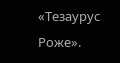«Тезаурус Роже».